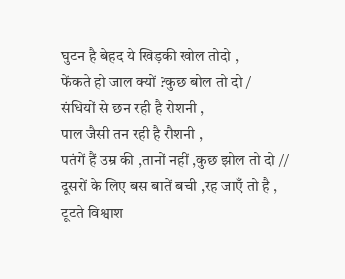घुटन है बेहद ये खिड़की खोल तोदो ,
फेंकते हो जाल क्यों ?कुछ बोल तो दो /
संधियों से छन रही है रोशनी ,
पाल जैसी तन रही है रौशनी ,
पतंगें हैं उम्र की ,तानों नहीं ,कुछ झोल तो दो //
दूसरों के लिए बस बातें बची ,रह जाएँ तो है ,
टूटते विश्वाश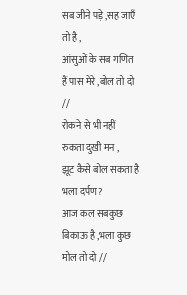सब जीने पड़े ,सह जाएँ तो है ,
आंसुओं के सब गणित हैं पास मेरे ,बोल तो दो //
रोकने से भी नहीं रुकता दुखी मन ,
झूट कैसे बोल सकता है भला दर्पण?
आज कल सबकुछ बिकाऊ है ,भला कुछ मोल तो दो //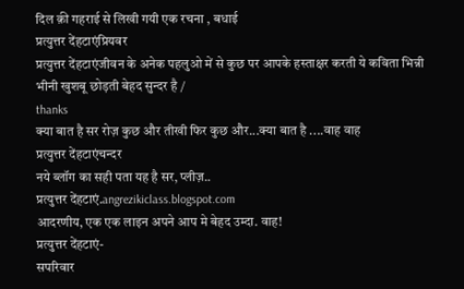दिल क़ी गहराई से लिखी गयी एक रचना , बधाई
प्रत्युत्तर देंहटाएंप्रियवर
प्रत्युत्तर देंहटाएंजीवन के अनेक पहलुओ में से कुछ पर आपके हस्ताक्षर करती ये कविता भिन्नी भीनी खुशबू छोड़ती बेहद सुन्दर है /
thanks
क्या बात है सर रोज़ कुछ और तीखी फिर कुछ और...क्या बात है ....वाह वाह
प्रत्युत्तर देंहटाएंचन्दर
नये ब्लॉग का सही पता यह है सर, प्लीज़..
प्रत्युत्तर देंहटाएं.angrezikiclass.blogspot.com
आदरणीय, एक एक लाइन अपने आप मे बेहद उम्दा. वाह!
प्रत्युत्तर देंहटाएं-
सपरिवार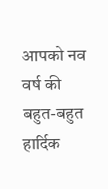आपको नव वर्ष की बहुत-बहुत हार्दिक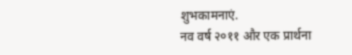शुभकामनाएं.
नव वर्ष २०११ और एक प्रार्थना